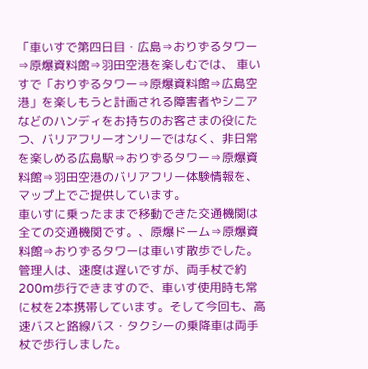「車いすで第四日目・広島⇒おりずるタワー⇒原爆資料館⇒羽田空港を楽しむでは、 車いすで「おりずるタワー⇒原爆資料館⇒広島空港」を楽しもうと計画される障害者やシニアなどのハンディをお持ちのお客さまの役にたつ、バリアフリーオンリーではなく、非日常を楽しめる広島駅⇒おりずるタワー⇒原爆資料館⇒羽田空港のバリアフリー体験情報を、マップ上でご提供しています。
車いすに乗ったままで移動できた交通機関は全ての交通機関です。、原爆ドーム⇒原爆資料館⇒おりずるタワーは車いす散歩でした。
管理人は、速度は遅いですが、両手杖で約200m歩行できますので、車いす使用時も常に杖を2本携帯しています。そして今回も、高速バスと路線バス・タクシーの乗降車は両手杖で歩行しました。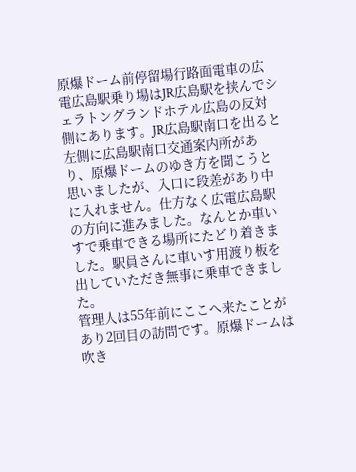原爆ドーム前停留場行路面電車の広電広島駅乗り場はJR広島駅を挟んでシェラトングランドホテル広島の反対側にあります。JR広島駅南口を出ると左側に広島駅南口交通案内所があり、原爆ドームのゆき方を聞こうと思いましたが、入口に段差があり中に入れません。仕方なく広電広島駅の方向に進みました。なんとか車いすで乗車できる場所にたどり着きました。駅員さんに車いす用渡り板を出していただき無事に乗車できました。
管理人は55年前にここへ来たことがあり2回目の訪問です。原爆ドームは吹き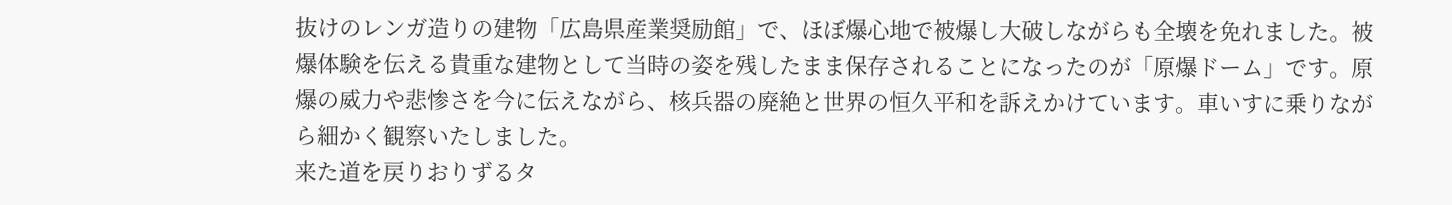抜けのレンガ造りの建物「広島県産業奨励館」で、ほぼ爆心地で被爆し大破しながらも全壊を免れました。被爆体験を伝える貴重な建物として当時の姿を残したまま保存されることになったのが「原爆ドーム」です。原爆の威力や悲惨さを今に伝えながら、核兵器の廃絶と世界の恒久平和を訴えかけています。車いすに乗りながら細かく観察いたしました。
来た道を戻りおりずるタ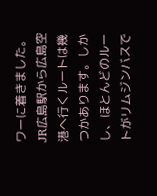ワーに着きました。
JR広島駅から広島空港へ行くルートは幾つかあります。しかし、ほとんどのルートがリムジンバスで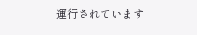運行されています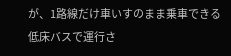が、1路線だけ車いすのまま乗車できる低床バスで運行さ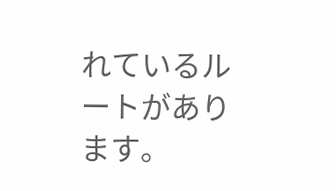れているルートがあります。